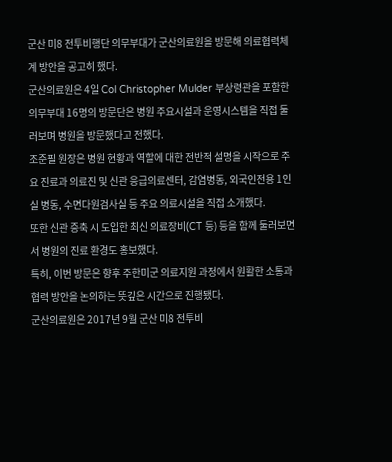군산 미8 전투비행단 의무부대가 군산의료원을 방문해 의료협력체계 방안을 공고히 했다.
군산의료원은 4일 Col Christopher Mulder 부상령관을 포함한 의무부대 16명의 방문단은 병원 주요시설과 운영시스템을 직접 둘러보며 병원을 방문했다고 전했다.
조준필 원장은 병원 현황과 역할에 대한 전반적 설명을 시작으로 주요 진료과 의료진 및 신관 응급의료센터, 감염병동, 외국인전용 1인실 병동, 수면다원검사실 등 주요 의료시설을 직접 소개했다.
또한 신관 증축 시 도입한 최신 의료장비(CT 등) 등을 함께 둘러보면서 병원의 진료 환경도 홍보했다.
특히, 이번 방문은 향후 주한미군 의료지원 과정에서 원활한 소통과 협력 방안을 논의하는 뜻깊은 시간으로 진행됐다.
군산의료원은 2017년 9월 군산 미8 전투비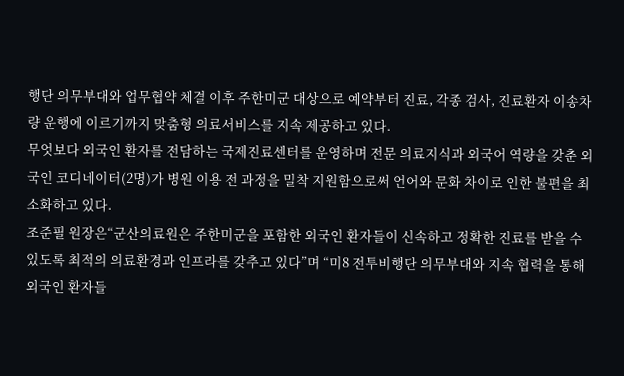행단 의무부대와 업무협약 체결 이후 주한미군 대상으로 예약부터 진료, 각종 검사, 진료환자 이송차량 운행에 이르기까지 맞춤형 의료서비스를 지속 제공하고 있다.
무엇보다 외국인 환자를 전담하는 국제진료센터를 운영하며 전문 의료지식과 외국어 역량을 갖춘 외국인 코디네이터(2명)가 병원 이용 전 과정을 밀착 지원함으로써 언어와 문화 차이로 인한 불편을 최소화하고 있다.
조준필 원장은“군산의료원은 주한미군을 포함한 외국인 환자들이 신속하고 정확한 진료를 받을 수 있도록 최적의 의료환경과 인프라를 갖추고 있다”며 “미8 전투비행단 의무부대와 지속 협력을 통해 외국인 환자들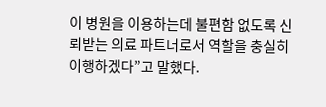이 병원을 이용하는데 불편함 없도록 신뢰받는 의료 파트너로서 역할을 충실히 이행하겠다”고 말했다.